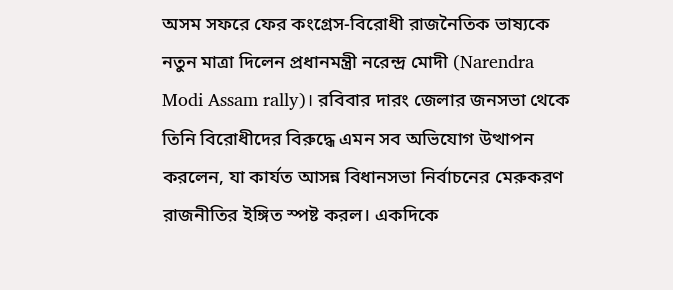অসম সফরে ফের কংগ্রেস-বিরোধী রাজনৈতিক ভাষ্যকে নতুন মাত্রা দিলেন প্রধানমন্ত্রী নরেন্দ্র মোদী (Narendra Modi Assam rally)। রবিবার দারং জেলার জনসভা থেকে তিনি বিরোধীদের বিরুদ্ধে এমন সব অভিযোগ উত্থাপন করলেন, যা কার্যত আসন্ন বিধানসভা নির্বাচনের মেরুকরণ রাজনীতির ইঙ্গিত স্পষ্ট করল। একদিকে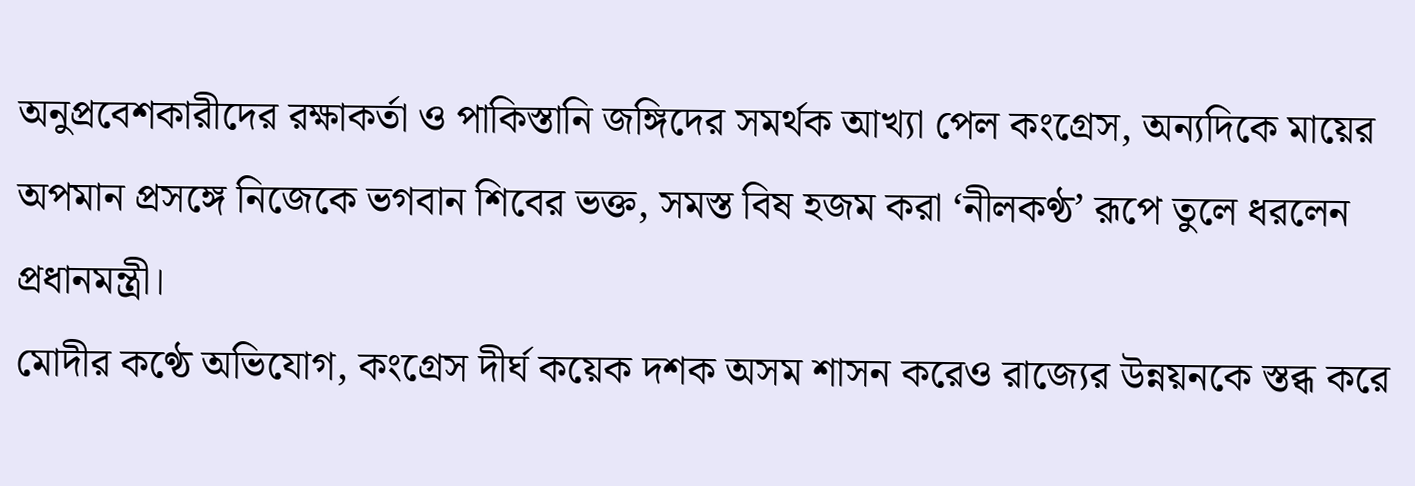অনুপ্রবেশকারীদের রক্ষাকর্তা ও পাকিস্তানি জঙ্গিদের সমর্থক আখ্যা পেল কংগ্রেস, অন্যদিকে মায়ের অপমান প্রসঙ্গে নিজেকে ভগবান শিবের ভক্ত, সমস্ত বিষ হজম করা ‘নীলকণ্ঠ’ রূপে তুলে ধরলেন প্রধানমন্ত্রী।
মোদীর কণ্ঠে অভিযোগ, কংগ্রেস দীর্ঘ কয়েক দশক অসম শাসন করেও রাজ্যের উন্নয়নকে স্তব্ধ করে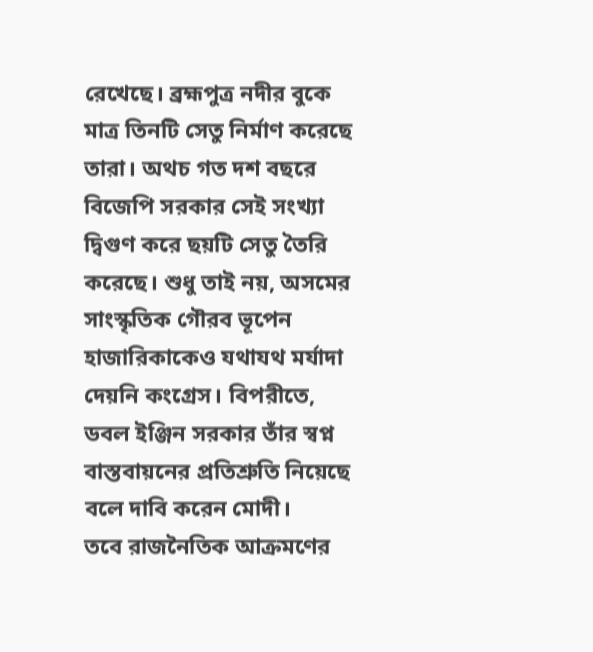রেখেছে। ব্রহ্মপুত্র নদীর বুকে মাত্র তিনটি সেতু নির্মাণ করেছে তারা। অথচ গত দশ বছরে বিজেপি সরকার সেই সংখ্যা দ্বিগুণ করে ছয়টি সেতু তৈরি করেছে। শুধু তাই নয়, অসমের সাংস্কৃতিক গৌরব ভূপেন হাজারিকাকেও যথাযথ মর্যাদা দেয়নি কংগ্রেস। বিপরীতে, ডবল ইঞ্জিন সরকার তাঁর স্বপ্ন বাস্তবায়নের প্রতিশ্রুতি নিয়েছে বলে দাবি করেন মোদী।
তবে রাজনৈতিক আক্রমণের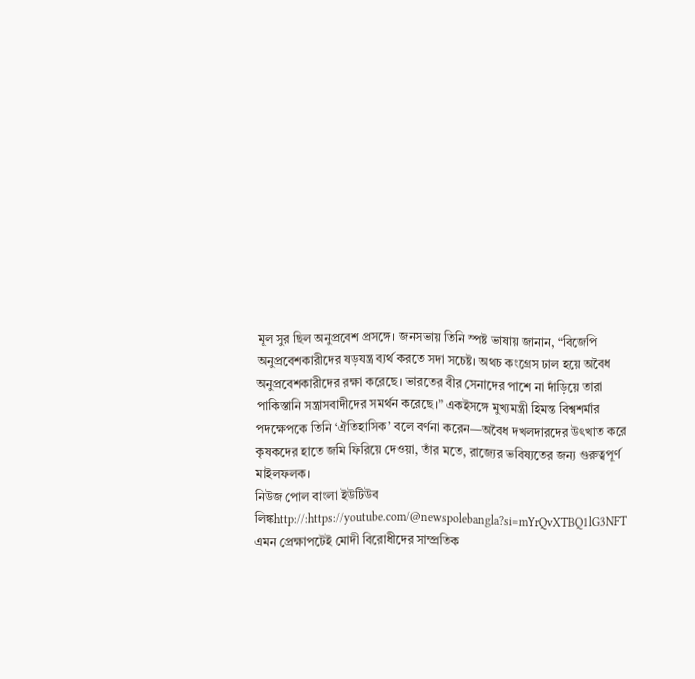মূল সুর ছিল অনুপ্রবেশ প্রসঙ্গে। জনসভায় তিনি স্পষ্ট ভাষায় জানান, “বিজেপি অনুপ্রবেশকারীদের ষড়যন্ত্র ব্যর্থ করতে সদা সচেষ্ট। অথচ কংগ্রেস ঢাল হয়ে অবৈধ অনুপ্রবেশকারীদের রক্ষা করেছে। ভারতের বীর সেনাদের পাশে না দাঁড়িয়ে তারা পাকিস্তানি সন্ত্রাসবাদীদের সমর্থন করেছে।” একইসঙ্গে মুখ্যমন্ত্রী হিমন্ত বিশ্বশর্মার পদক্ষেপকে তিনি ‘ঐতিহাসিক’ বলে বর্ণনা করেন—অবৈধ দখলদারদের উৎখাত করে কৃষকদের হাতে জমি ফিরিয়ে দেওয়া, তাঁর মতে, রাজ্যের ভবিষ্যতের জন্য গুরুত্বপূর্ণ মাইলফলক।
নিউজ পোল বাংলা ইউটিউব লিঙ্কhttp://:https://youtube.com/@newspolebangla?si=mYrQvXTBQ1lG3NFT
এমন প্রেক্ষাপটেই মোদী বিরোধীদের সাম্প্রতিক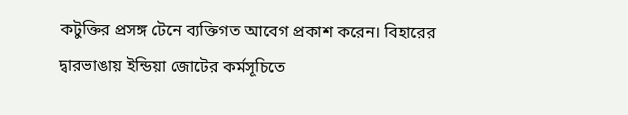কটুক্তির প্রসঙ্গ টেনে ব্যক্তিগত আবেগ প্রকাশ করেন। বিহারের দ্বারভাঙায় ইন্ডিয়া জোটের কর্মসূচিতে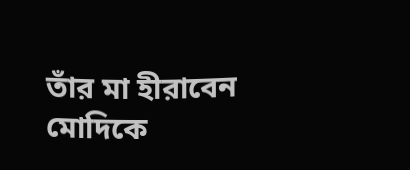তাঁর মা হীরাবেন মোদিকে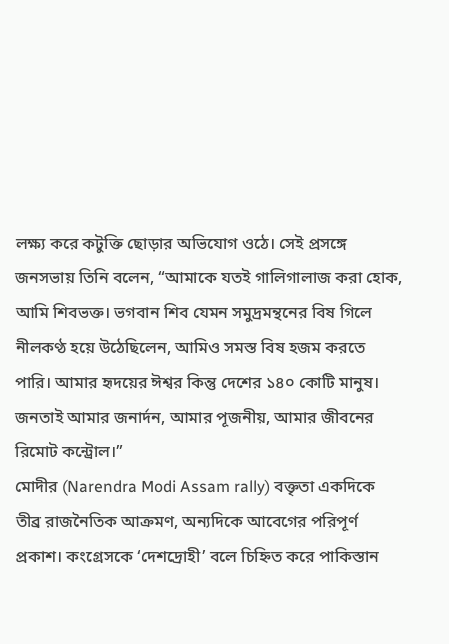লক্ষ্য করে কটুক্তি ছোড়ার অভিযোগ ওঠে। সেই প্রসঙ্গে জনসভায় তিনি বলেন, “আমাকে যতই গালিগালাজ করা হোক, আমি শিবভক্ত। ভগবান শিব যেমন সমুদ্রমন্থনের বিষ গিলে নীলকণ্ঠ হয়ে উঠেছিলেন, আমিও সমস্ত বিষ হজম করতে পারি। আমার হৃদয়ের ঈশ্বর কিন্তু দেশের ১৪০ কোটি মানুষ। জনতাই আমার জনার্দন, আমার পূজনীয়, আমার জীবনের রিমোট কন্ট্রোল।”
মোদীর (Narendra Modi Assam rally) বক্তৃতা একদিকে তীব্র রাজনৈতিক আক্রমণ, অন্যদিকে আবেগের পরিপূর্ণ প্রকাশ। কংগ্রেসকে ‘দেশদ্রোহী’ বলে চিহ্নিত করে পাকিস্তান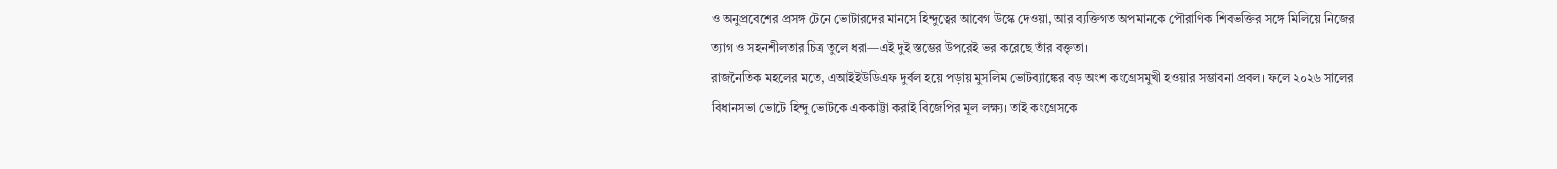ও অনুপ্রবেশের প্রসঙ্গ টেনে ভোটারদের মানসে হিন্দুত্বের আবেগ উস্কে দেওয়া, আর ব্যক্তিগত অপমানকে পৌরাণিক শিবভক্তির সঙ্গে মিলিয়ে নিজের ত্যাগ ও সহনশীলতার চিত্র তুলে ধরা—এই দুই স্তম্ভের উপরেই ভর করেছে তাঁর বক্তৃতা।
রাজনৈতিক মহলের মতে, এআইইউডিএফ দুর্বল হয়ে পড়ায় মুসলিম ভোটব্যাঙ্কের বড় অংশ কংগ্রেসমুখী হওয়ার সম্ভাবনা প্রবল। ফলে ২০২৬ সালের বিধানসভা ভোটে হিন্দু ভোটকে এককাট্টা করাই বিজেপির মূল লক্ষ্য। তাই কংগ্রেসকে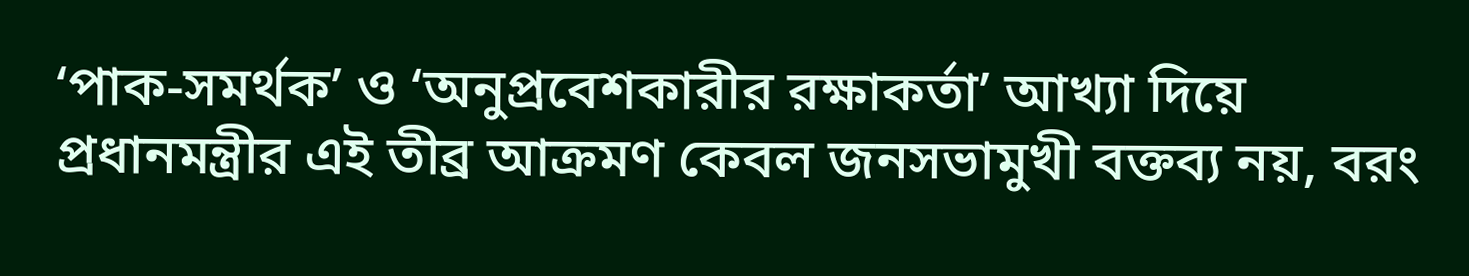‘পাক-সমর্থক’ ও ‘অনুপ্রবেশকারীর রক্ষাকর্তা’ আখ্যা দিয়ে প্রধানমন্ত্রীর এই তীব্র আক্রমণ কেবল জনসভামুখী বক্তব্য নয়, বরং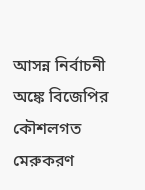আসন্ন নির্বাচনী অঙ্কে বিজেপির কৌশলগত মেরুকরণ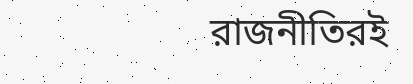রাজনীতিরই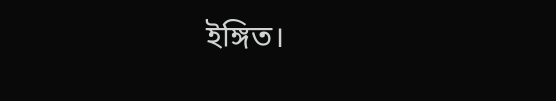ইঙ্গিত।